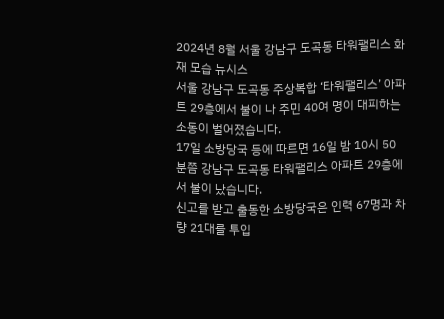2024년 8월 서울 강남구 도곡동 타워팰리스 화재 모습 뉴시스
서울 강남구 도곡동 주상복합 ‘타워팰리스’ 아파트 29층에서 불이 나 주민 40여 명이 대피하는 소동이 벌어졌습니다.
17일 소방당국 등에 따르면 16일 밤 10시 50분쯤 강남구 도곡동 타워팰리스 아파트 29층에서 불이 났습니다.
신고를 받고 출동한 소방당국은 인력 67명과 차량 21대를 투입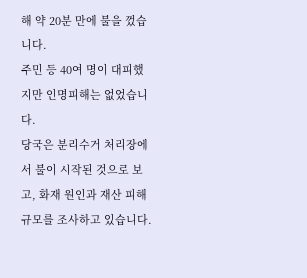해 약 20분 만에 불을 껐습니다.
주민 등 40여 명이 대피했지만 인명피해는 없었습니다.
당국은 분리수거 처리장에서 불이 시작된 것으로 보고, 화재 원인과 재산 피해 규모를 조사하고 있습니다.